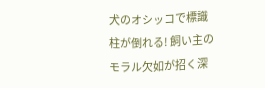犬のオシッコで標識柱が倒れる! 飼い主のモラル欠如が招く深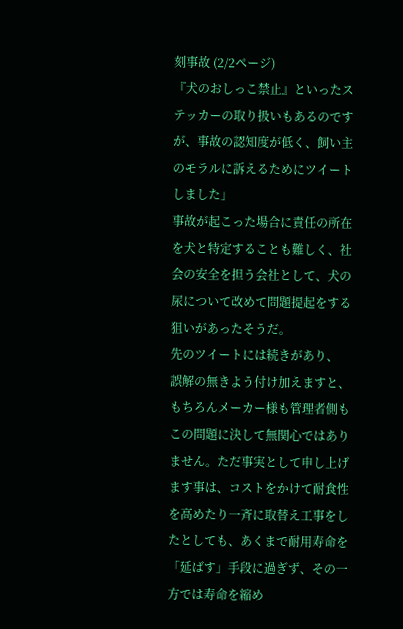刻事故 (2/2ページ)
『犬のおしっこ禁止』といったステッカーの取り扱いもあるのですが、事故の認知度が低く、飼い主のモラルに訴えるためにツイートしました」
事故が起こった場合に責任の所在を犬と特定することも難しく、社会の安全を担う会社として、犬の尿について改めて問題提起をする狙いがあったそうだ。
先のツイートには続きがあり、
誤解の無きよう付け加えますと、もちろんメーカー様も管理者側もこの問題に決して無関心ではありません。ただ事実として申し上げます事は、コストをかけて耐食性を高めたり一斉に取替え工事をしたとしても、あくまで耐用寿命を「延ばす」手段に過ぎず、その一方では寿命を縮め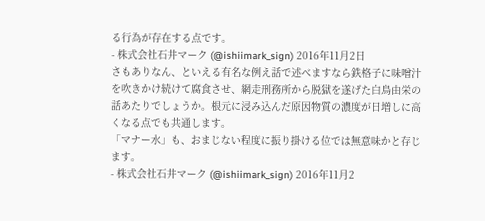る行為が存在する点です。
- 株式会社石井マーク (@ishiimark_sign) 2016年11月2日
さもありなん、といえる有名な例え話で述べますなら鉄格子に味噌汁を吹きかけ続けて腐食させ、網走刑務所から脱獄を遂げた白鳥由栄の話あたりでしょうか。根元に浸み込んだ原因物質の濃度が日増しに高くなる点でも共通します。
「マナー水」も、おまじない程度に振り掛ける位では無意味かと存じます。
- 株式会社石井マーク (@ishiimark_sign) 2016年11月2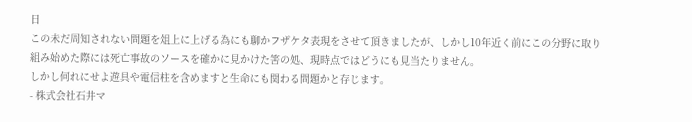日
この未だ周知されない問題を俎上に上げる為にも聊かフザケタ表現をさせて頂きましたが、しかし10年近く前にこの分野に取り組み始めた際には死亡事故のソースを確かに見かけた筈の処、現時点ではどうにも見当たりません。
しかし何れにせよ遊具や電信柱を含めますと生命にも関わる問題かと存じます。
- 株式会社石井マ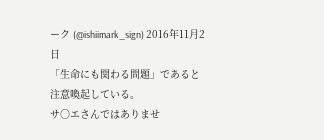ーク (@ishiimark_sign) 2016年11月2日
「生命にも関わる問題」であると注意喚起している。
サ○エさんではありませ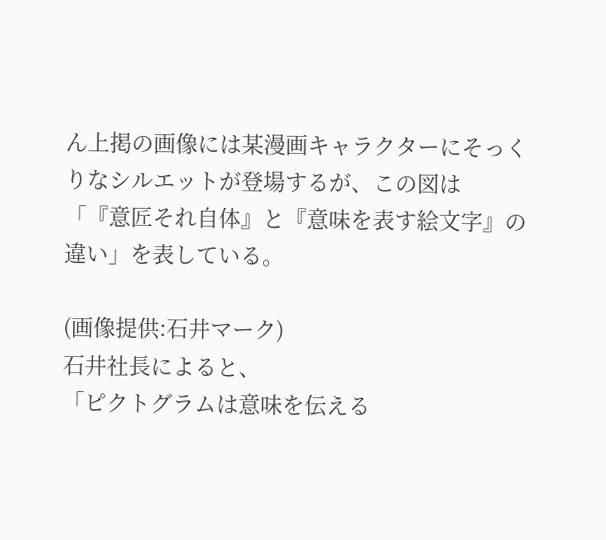ん上掲の画像には某漫画キャラクターにそっくりなシルエットが登場するが、この図は
「『意匠それ自体』と『意味を表す絵文字』の違い」を表している。

(画像提供:石井マーク)
石井社長によると、
「ピクトグラムは意味を伝える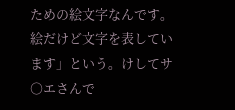ための絵文字なんです。絵だけど文字を表しています」という。けしてサ○エさんで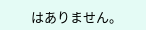はありません。